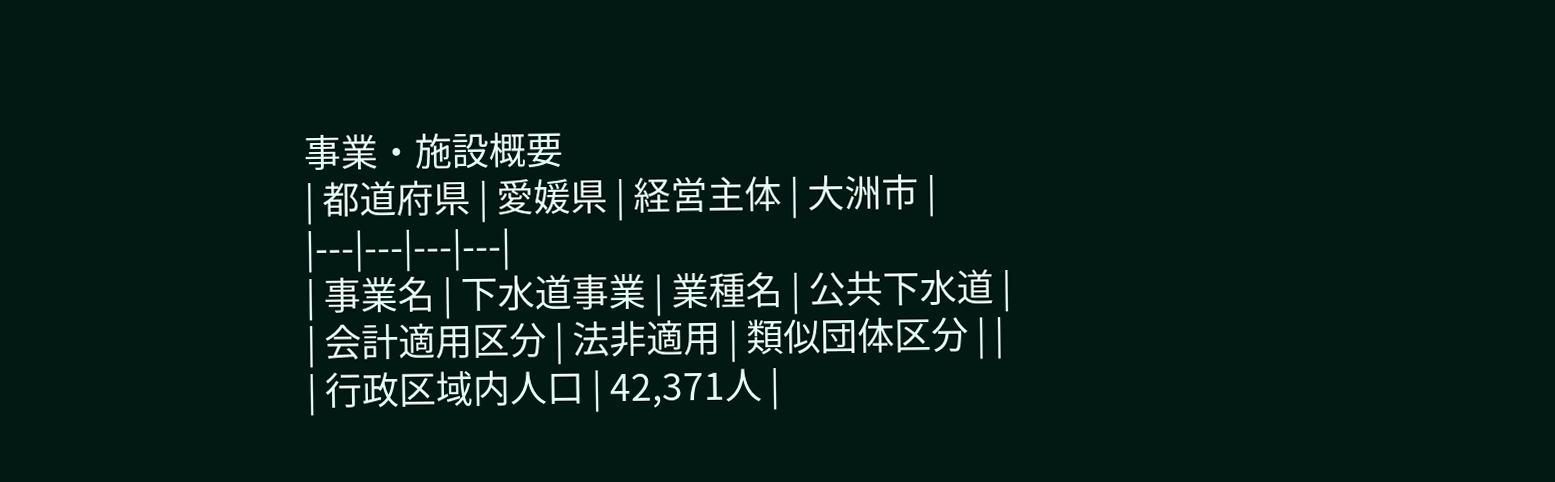事業・施設概要
| 都道府県 | 愛媛県 | 経営主体 | 大洲市 |
|---|---|---|---|
| 事業名 | 下水道事業 | 業種名 | 公共下水道 |
| 会計適用区分 | 法非適用 | 類似団体区分 | |
| 行政区域内人口 | 42,371人 |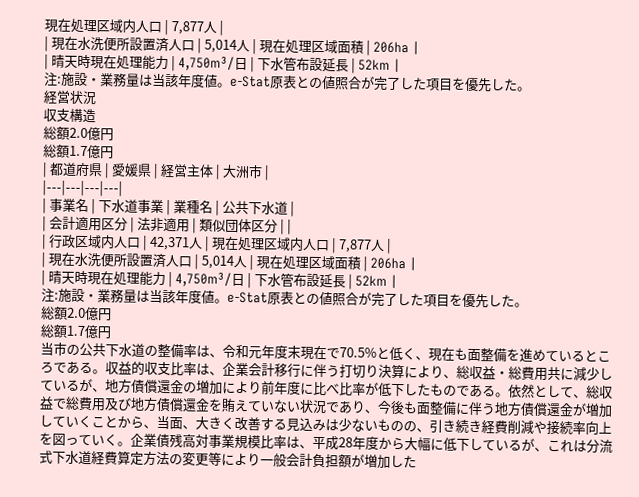現在処理区域内人口 | 7,877人 |
| 現在水洗便所設置済人口 | 5,014人 | 現在処理区域面積 | 206ha |
| 晴天時現在処理能力 | 4,750m³/日 | 下水管布設延長 | 52km |
注:施設・業務量は当該年度値。e-Stat原表との値照合が完了した項目を優先した。
経営状況
収支構造
総額2.0億円
総額1.7億円
| 都道府県 | 愛媛県 | 経営主体 | 大洲市 |
|---|---|---|---|
| 事業名 | 下水道事業 | 業種名 | 公共下水道 |
| 会計適用区分 | 法非適用 | 類似団体区分 | |
| 行政区域内人口 | 42,371人 | 現在処理区域内人口 | 7,877人 |
| 現在水洗便所設置済人口 | 5,014人 | 現在処理区域面積 | 206ha |
| 晴天時現在処理能力 | 4,750m³/日 | 下水管布設延長 | 52km |
注:施設・業務量は当該年度値。e-Stat原表との値照合が完了した項目を優先した。
総額2.0億円
総額1.7億円
当市の公共下水道の整備率は、令和元年度末現在で70.5%と低く、現在も面整備を進めているところである。収益的収支比率は、企業会計移行に伴う打切り決算により、総収益・総費用共に減少しているが、地方債償還金の増加により前年度に比べ比率が低下したものである。依然として、総収益で総費用及び地方債償還金を賄えていない状況であり、今後も面整備に伴う地方債償還金が増加していくことから、当面、大きく改善する見込みは少ないものの、引き続き経費削減や接続率向上を図っていく。企業債残高対事業規模比率は、平成28年度から大幅に低下しているが、これは分流式下水道経費算定方法の変更等により一般会計負担額が増加した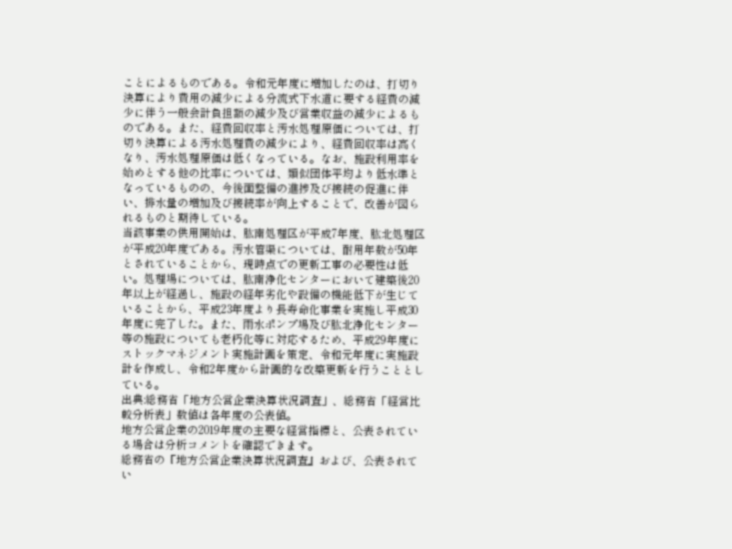ことによるものである。令和元年度に増加したのは、打切り決算により費用の減少による分流式下水道に要する経費の減少に伴う一般会計負担額の減少及び営業収益の減少によるものである。また、経費回収率と汚水処理原価については、打切り決算による汚水処理費の減少により、経費回収率は高くなり、汚水処理原価は低くなっている。なお、施設利用率を始めとする他の比率については、類似団体平均より低水準となっているものの、今後面整備の進捗及び接続の促進に伴い、排水量の増加及び接続率が向上することで、改善が図られるものと期待している。
当該事業の供用開始は、肱南処理区が平成7年度、肱北処理区が平成20年度である。汚水管渠については、耐用年数が50年とされていることから、現時点での更新工事の必要性は低い。処理場については、肱南浄化センターにおいて建築後20年以上が経過し、施設の経年劣化や設備の機能低下が生じていることから、平成23年度より長寿命化事業を実施し平成30年度に完了した。また、雨水ポンプ場及び肱北浄化センター等の施設についても老朽化等に対応するため、平成29年度にストックマネジメント実施計画を策定、令和元年度に実施設計を作成し、令和2年度から計画的な改築更新を行うこととしている。
出典:総務省「地方公営企業決算状況調査」、総務省「経営比較分析表」数値は各年度の公表値。
地方公営企業の2019年度の主要な経営指標と、公表されている場合は分析コメントを確認できます。
総務省の『地方公営企業決算状況調査』および、公表されてい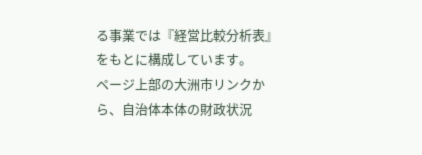る事業では『経営比較分析表』をもとに構成しています。
ページ上部の大洲市リンクから、自治体本体の財政状況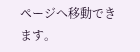ページへ移動できます。